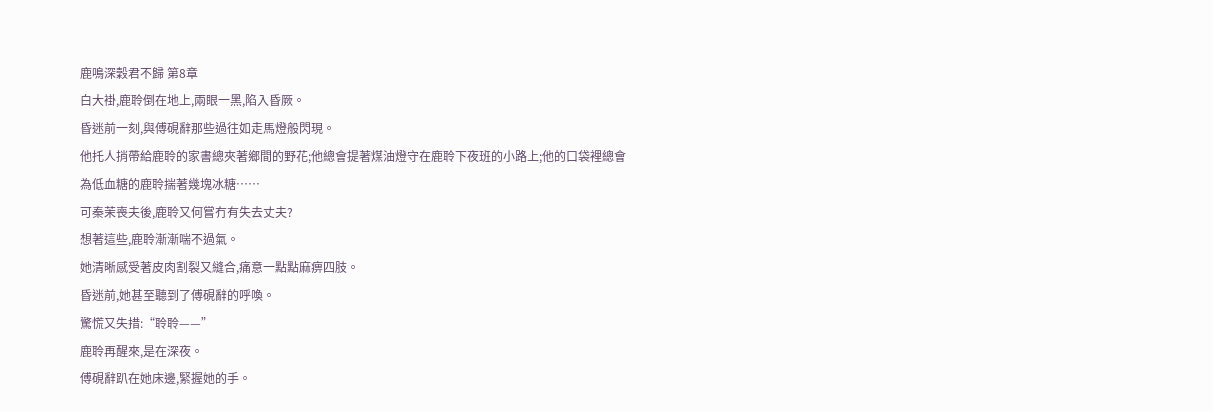鹿鳴深穀君不歸 第8章
白大褂,鹿聆倒在地上,兩眼一黑,陷入昏厥。
昏迷前一刻,與傅硯辭那些過往如走馬燈般閃現。
他托人捎帶給鹿聆的家書總夾著鄉間的野花;他總會提著煤油燈守在鹿聆下夜班的小路上;他的口袋裡總會為低血糖的鹿聆揣著幾塊冰糖……
可秦茉喪夫後,鹿聆又何嘗冇有失去丈夫?
想著這些,鹿聆漸漸喘不過氣。
她清晰感受著皮肉割裂又縫合,痛意一點點麻痹四肢。
昏迷前,她甚至聽到了傅硯辭的呼喚。
驚慌又失措:“聆聆——”
鹿聆再醒來,是在深夜。
傅硯辭趴在她床邊,緊握她的手。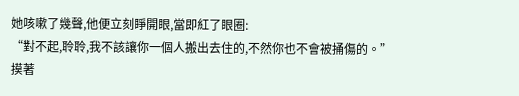她咳嗽了幾聲,他便立刻睜開眼,當即紅了眼圈:
“對不起,聆聆,我不該讓你一個人搬出去住的,不然你也不會被捅傷的。”
摸著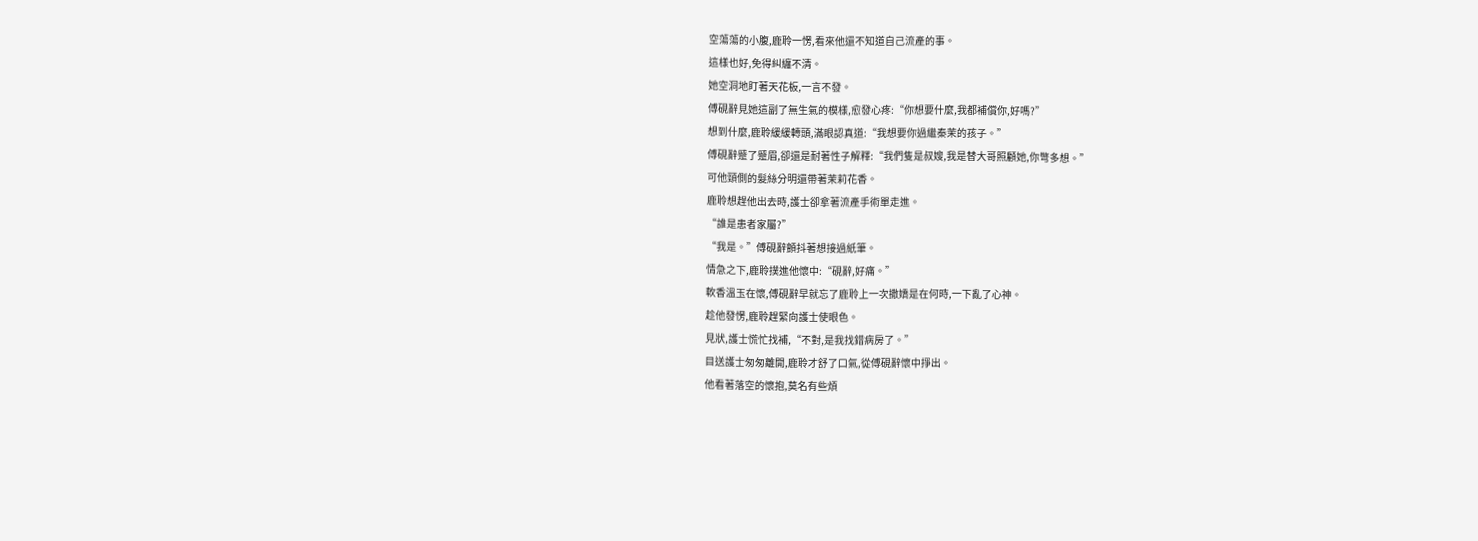空蕩蕩的小腹,鹿聆一愣,看來他還不知道自己流產的事。
這樣也好,免得糾纏不清。
她空洞地盯著天花板,一言不發。
傅硯辭見她這副了無生氣的模樣,愈發心疼:“你想要什麼,我都補償你,好嗎?”
想到什麼,鹿聆緩緩轉頭,滿眼認真道:“我想要你過繼秦茉的孩子。”
傅硯辭蹙了蹙眉,卻還是耐著性子解釋:“我們隻是叔嫂,我是替大哥照顧她,你彆多想。”
可他頸側的髮絲分明還帶著茉莉花香。
鹿聆想趕他出去時,護士卻拿著流產手術單走進。
“誰是患者家屬?”
“我是。”傅硯辭顫抖著想接過紙筆。
情急之下,鹿聆撲進他懷中:“硯辭,好痛。”
軟香溫玉在懷,傅硯辭早就忘了鹿聆上一次撒嬌是在何時,一下亂了心神。
趁他發愣,鹿聆趕緊向護士使眼色。
見狀,護士慌忙找補,“不對,是我找錯病房了。”
目送護士匆匆離開,鹿聆才舒了口氣,從傅硯辭懷中掙出。
他看著落空的懷抱,莫名有些煩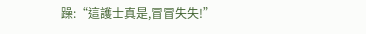躁:“這護士真是,冒冒失失!”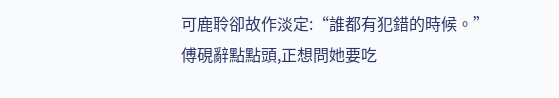可鹿聆卻故作淡定:“誰都有犯錯的時候。”
傅硯辭點點頭,正想問她要吃